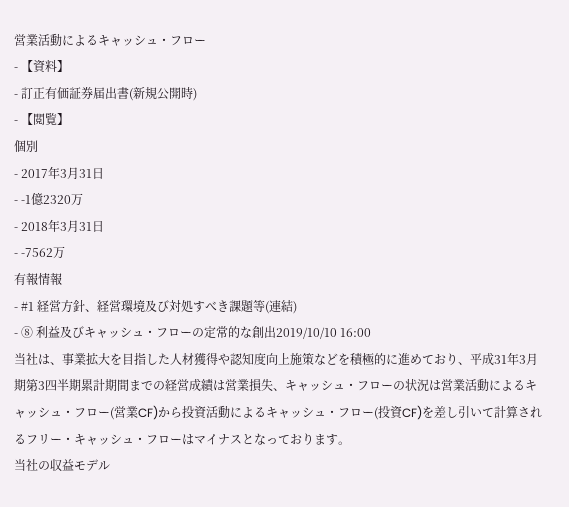営業活動によるキャッシュ・フロー
- 【資料】
- 訂正有価証券届出書(新規公開時)
- 【閲覧】
個別
- 2017年3月31日
- -1億2320万
- 2018年3月31日
- -7562万
有報情報
- #1 経営方針、経営環境及び対処すべき課題等(連結)
- ⑧ 利益及びキャッシュ・フローの定常的な創出2019/10/10 16:00
当社は、事業拡大を目指した人材獲得や認知度向上施策などを積極的に進めており、平成31年3月期第3四半期累計期間までの経営成績は営業損失、キャッシュ・フローの状況は営業活動によるキャッシュ・フロー(営業CF)から投資活動によるキャッシュ・フロー(投資CF)を差し引いて計算されるフリー・キャッシュ・フローはマイナスとなっております。
当社の収益モデル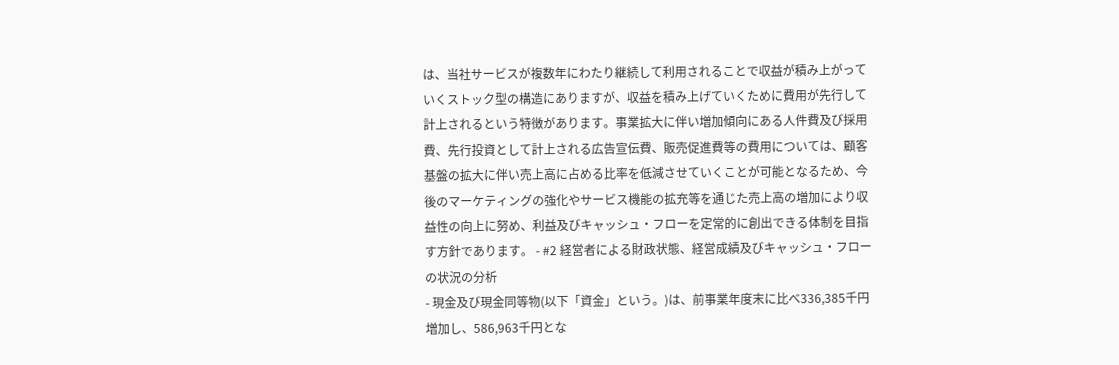は、当社サービスが複数年にわたり継続して利用されることで収益が積み上がっていくストック型の構造にありますが、収益を積み上げていくために費用が先行して計上されるという特徴があります。事業拡大に伴い増加傾向にある人件費及び採用費、先行投資として計上される広告宣伝費、販売促進費等の費用については、顧客基盤の拡大に伴い売上高に占める比率を低減させていくことが可能となるため、今後のマーケティングの強化やサービス機能の拡充等を通じた売上高の増加により収益性の向上に努め、利益及びキャッシュ・フローを定常的に創出できる体制を目指す方針であります。 - #2 経営者による財政状態、経営成績及びキャッシュ・フローの状況の分析
- 現金及び現金同等物(以下「資金」という。)は、前事業年度末に比べ336,385千円増加し、586,963千円とな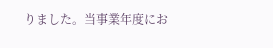りました。当事業年度にお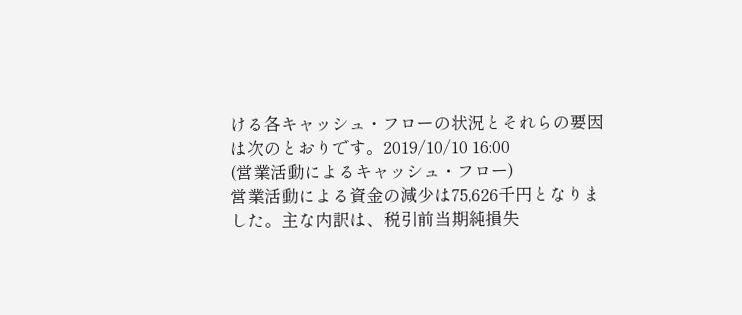ける各キャッシュ・フローの状況とそれらの要因は次のとおりです。2019/10/10 16:00
(営業活動によるキャッシュ・フロー)
営業活動による資金の減少は75,626千円となりました。主な内訳は、税引前当期純損失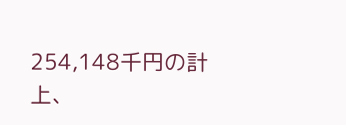254,148千円の計上、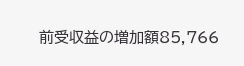前受収益の増加額85,766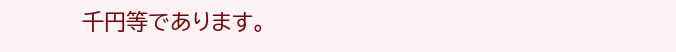千円等であります。